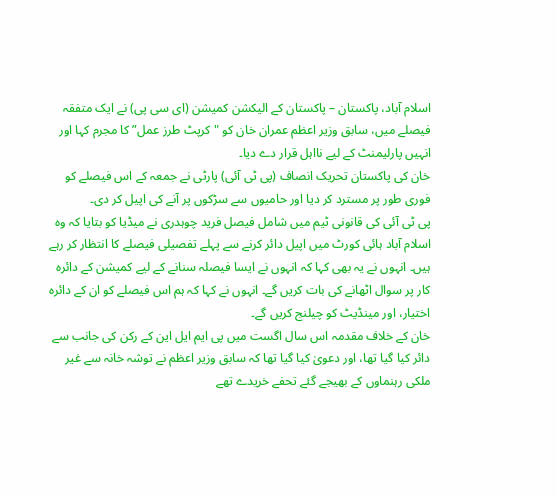اسلام آباد، پاکستان – پاکستان کے الیکشن کمیشن (ای سی پی) نے ایک متفقہ فیصلے میں، سابق وزیر اعظم عمران خان کو "کرپٹ طرز عمل” کا مجرم کہا اور انہیں پارلیمنٹ کے لیے نااہل قرار دے دیا۔
خان کی پاکستان تحریک انصاف (پی ٹی آئی) پارٹی نے جمعہ کے اس فیصلے کو فوری طور پر مسترد کر دیا اور حامیوں سے سڑکوں پر آنے کی اپیل کر دی۔
پی ٹی آئی کی قانونی ٹیم میں شامل فیصل فرید چوہدری نے میڈیا کو بتایا کہ وہ اسلام آباد ہائی کورٹ میں اپیل دائر کرنے سے پہلے تفصیلی فیصلے کا انتظار کر رہے ہیں۔ انہوں نے یہ بھی کہا کہ انہوں نے ایسا فیصلہ سنانے کے لیے کمیشن کے دائرہ کار پر سوال اٹھانے کی بات کریں گے۔ انہوں نے کہا کہ ہم اس فیصلے کو ان کے دائرہ اختیار، اور مینڈیٹ کو چیلنج کریں گے۔
خان کے خلاف مقدمہ اس سال اگست میں پی ایم ایل این کے رکن کی جانب سے دائر کیا گیا تھا، اور دعویٰ کیا گیا تھا کہ سابق وزیر اعظم نے توشہ خانہ سے غیر ملکی رہنماوں کے بھیجے گئے تحفے خریدے تھے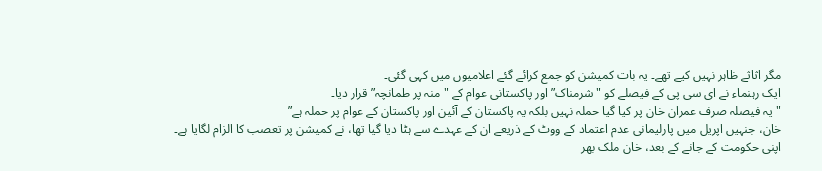مگر اثاثے ظاہر نہیں کیے تھے۔ یہ بات کمیشن کو جمع کرائے گئے اعلامیوں میں کہی گئی۔
ایک رہنماء نے ای سی پی کے فیصلے کو "شرمناک” اور پاکستانی عوام کے "منہ پر طمانچہ” قرار دیا۔
"یہ فیصلہ صرف عمران خان پر کیا گیا حملہ نہیں بلکہ یہ پاکستان کے آئین اور پاکستان کے عوام پر حملہ ہے”
خان، جنہیں اپریل میں پارلیمانی عدم اعتماد کے ووٹ کے ذریعے ان کے عہدے سے ہٹا دیا گیا تھا، نے کمیشن پر تعصب کا الزام لگایا ہے۔
اپنی حکومت کے جانے کے بعد، خان ملک بھر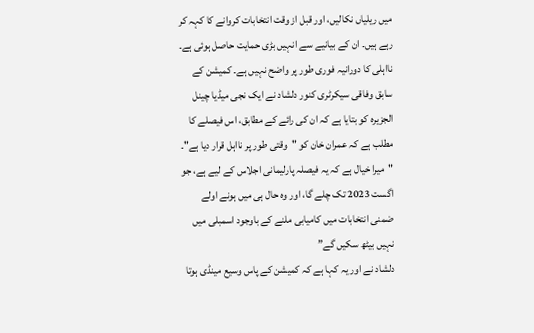میں ریلیاں نکالیں، اور قبل از وقت انتخابات کروانے کا کہہ کر رہے ہیں۔ ان کے بیانیے سے انہیں بڑی حمایت حاصل ہوئی ہے۔
نااہلی کا دورانیہ فوری طور پر واضح نہیں ہے۔ کمیشن کے سابق وفاقی سیکرٹری کنور دلشاد نے ایک نجی میڈیا چینل الجزیرہ کو بتایا ہے کہ ان کی رائے کے مطابق، اس فیصلے کا مطلب ہے کہ عمران خان کو "وقتی طور پر نااہل قرار دیا ہے"۔
"میرا خیال ہے کہ یہ فیصلہ پارلیمانی اجلاس کے لیے ہے، جو اگست 2023 تک چلے گا، اور وہ حال ہی میں ہونے اولے ضمنی انتخابات میں کامیابی ملنے کے باوجود اسمبلی میں نہیں بیٹھ سکیں گے”
دلشاد نے اور یہ کہا ہے کہ کمیشن کے پاس وسیع مینڈی ہوتا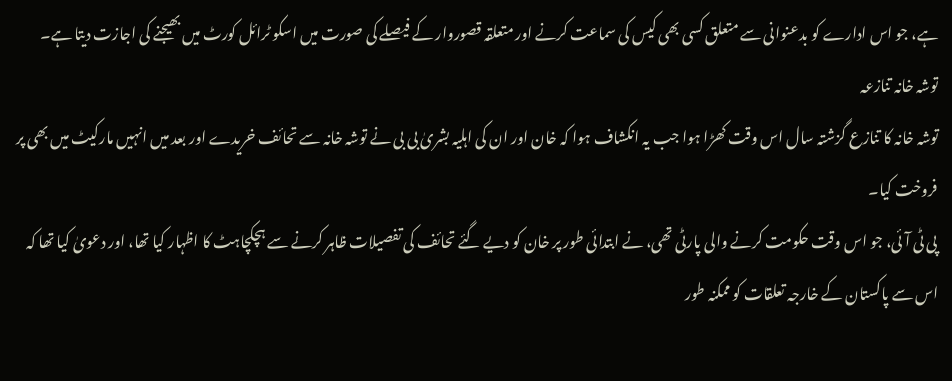ہے، جو اس ادارے کو بدعنوانی سے متعلق کسی بھی کیس کی سماعت کرنے اور متعلقہ قصوروار کے فیصلے کی صورت میں اسکو ٹرائل کورٹ میں بھیجنے کی اجازت دیتا ہے۔
توشہ خانہ تنازعہ
توشہ خانہ کا تنازع گزشتہ سال اس وقت کھڑا ہوا جب یہ انکشاف ہوا کہ خان اور ان کی اہلیہ بشریٰ بی بی نے توشہ خانہ سے تحائف خریدے اور بعد میں انہیں مارکیٹ میں بھی پر فروخت کیا۔
پی ٹی آئی، جو اس وقت حکومت کرنے والی پارٹی تھی، نے ابتدائی طور پر خان کو دیے گئے تحائف کی تفصیلات ظاہر کرنے سے ہچکچاہٹ کا اظہار کیا تھا، اور دعویٰ کیا تھا کہ اس سے پاکستان کے خارجہ تعلقات کو ممکنہ طور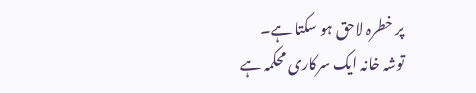پر خطرہ لاحق ہو سکتا ہے۔
توشہ خانہ ایک سرکاری محکمہ ہے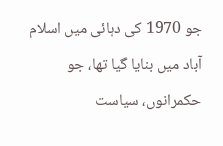جو 1970 کی دہائی میں اسلام آباد میں بنایا گیا تھا، جو حکمرانوں، سیاست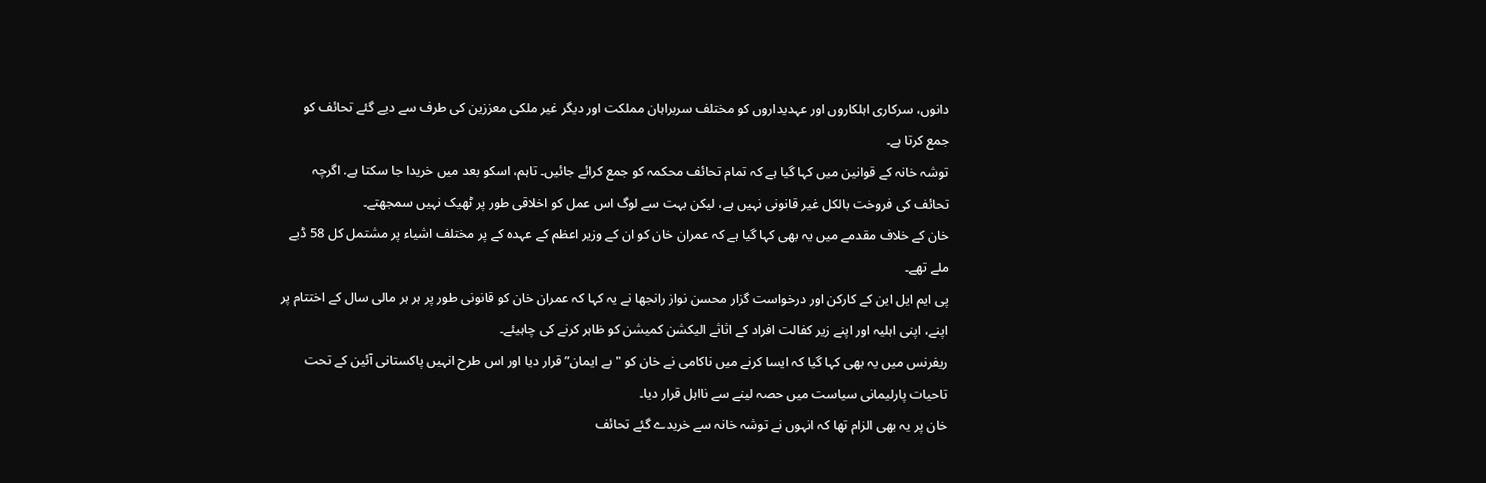دانوں، سرکاری اہلکاروں اور عہدیداروں کو مختلف سربراہان مملکت اور دیگر غیر ملکی معززین کی طرف سے دیے گئے تحائف کو جمع کرتا ہے۔
توشہ خانہ کے قوانین میں کہا گیا ہے کہ تمام تحائف محکمہ کو جمع کرائے جائیں۔ تاہم، اسکو بعد میں خریدا جا سکتا ہے. اگرچہ تحائف کی فروخت بالکل غیر قانونی نہیں ہے، لیکن بہت سے لوگ اس عمل کو اخلاقی طور پر ٹھیک نہیں سمجھتے۔
خان کے خلاف مقدمے میں یہ بھی کہا گیا ہے کہ عمران خان کو ان کے وزیر اعظم کے عہدہ کے پر مختلف اشیاء پر مشتمل کل 58 ڈبے ملے تھے۔
پی ایم ایل این کے کارکن اور درخواست گزار محسن نواز رانجھا نے یہ کہا کہ عمران خان کو قانونی طور پر ہر ہر مالی سال کے اختتام پر اپنے، اپنی اہلیہ اور اپنے زیر کفالت افراد کے اثاثے الیکشن کمیشن کو ظاہر کرنے کی چاہیئے۔
ریفرنس میں یہ بھی کہا گیا کہ ایسا کرنے میں ناکامی نے خان کو "بے ایمان” قرار دیا اور اس طرح انہیں پاکستانی آئین کے تحت تاحیات پارلیمانی سیاست میں حصہ لینے سے نااہل قرار دیا۔
خان پر یہ بھی الزام تھا کہ انہوں نے توشہ خانہ سے خریدے گئے تحائف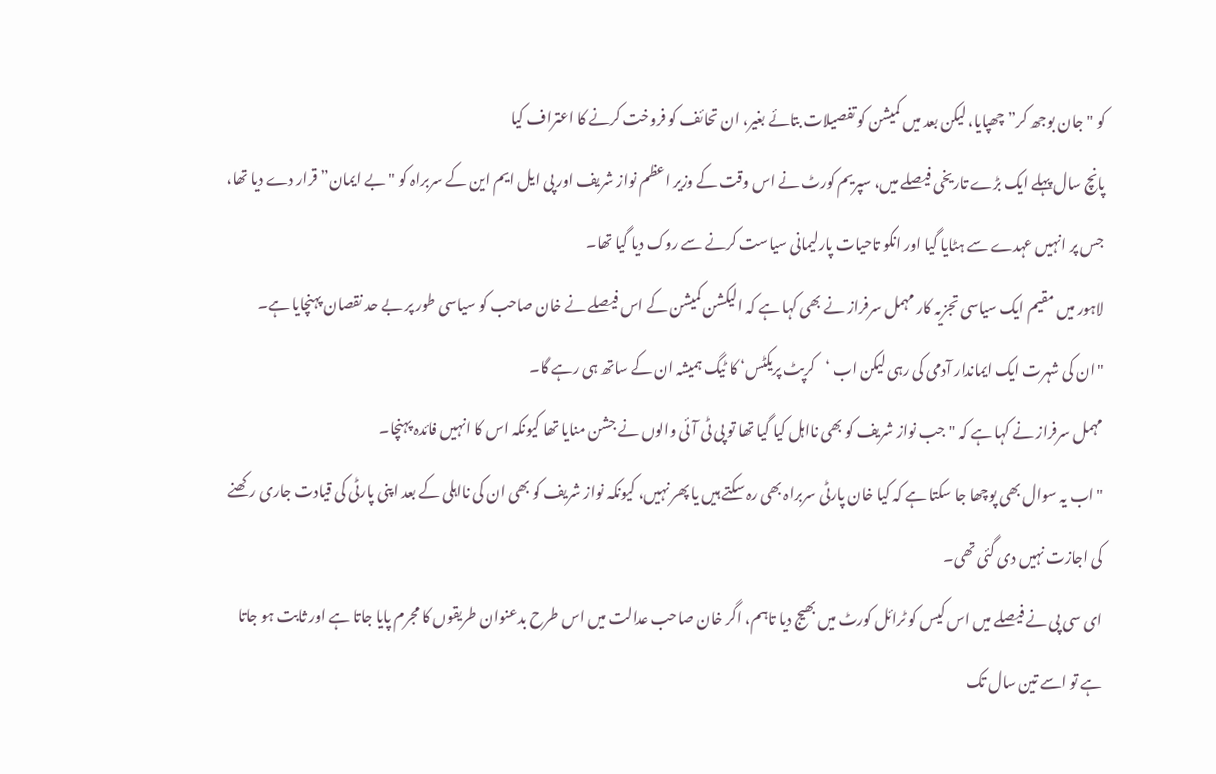کو "جان بوجھ کر” چھپایا، لیکن بعد میں کمیشن کو تفصیلات بتائے بغیر، ان تحائف کو فروخت کرنے کا اعتراف کیا
پانچ سال پہلے ایک بڑے تاریخی فیصلے میں، سپریم کورٹ نے اس وقت کے وزیر اعظم نواز شریف اور پی ایل ایم این کے سربراہ کو "بے ایمان” قرار دے دیا تھا، جس پر انہیں عہدے سے ہٹایا گیا اور انکو تاحیات پارلیمانی سیاست کرنے سے روک دیا گیا تھا۔
لاہور میں مقیم ایک سیاسی تجزیہ کار مہمل سرفراز نے بھی کہا ہے کہ الیکشن کمیشن کے اس فیصلے نے خان صاحب کو سیاسی طور پر بے حد نقصان پہنچایا ہے۔
"ان کی شہرت ایک ایماندار آدمی کی رہی لیکن اب ‘کرپٹ پریکٹس‘ کا ٹیگ ہمیشہ ان کے ساتھ ہی رہے گا۔
مہمل سرفراز نے کہا ہے کہ "جب نواز شریف کو بھی نااہل کیا گیا تھا تو پی ٹی آئی والوں نے جشن منایا تھا کیونکہ اس کا انہیں فائدہ پہنچا۔
"اب یہ سوال بھی پوچھا جا سکتا ہے کہ کیا خان پارٹی سربراہ بھی رہ سکتے ہیں یا پھر نہیں، کیونکہ نواز شریف کو بھی ان کی نااہلی کے بعد اپنی پارٹی کی قیادت جاری رکھنے کی اجازت نہیں دی گئی تھی۔
ای سی پی نے فیصلے میں اس کیس کو ٹرائل کورٹ میں بھیج دیا تاہم، اگر خان صاحب عدالت میں اس طرح بدعنوان طریقوں کا مجرم پایا جاتا ہے اور ثابت ہو جاتا ہے تو اسے تین سال تک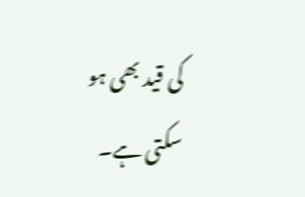کی قید بھی ہو سکتی ہے۔